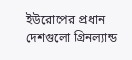ইউরোপের প্রধান দেশগুলো গ্রিনল্যান্ড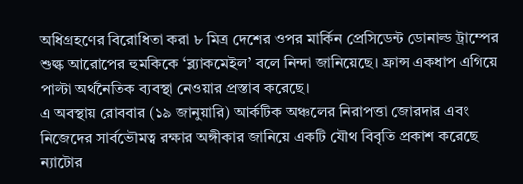অধিগ্রহণের বিরোধিতা করা ৮ মিত্র দেশের ওপর মার্কিন প্রেসিডেন্ট ডোনাল্ড ট্রাম্পের শুল্ক আরোপের হুমকিকে ‘ব্ল্যাকমেইল’ বলে নিন্দা জানিয়েছে। ফ্রান্স একধাপ এগিয়ে পাল্টা অর্থনৈতিক ব্যবস্থা নেওয়ার প্রস্তাব করেছে।
এ অবস্থায় রোববার (১৯ জানুয়ারি) আর্কটিক অঞ্চলের নিরাপত্তা জোরদার এবং নিজেদের সার্বভৌমত্ব রক্ষার অঙ্গীকার জানিয়ে একটি যৌথ বিবৃতি প্রকাশ করেছে ন্যাটোর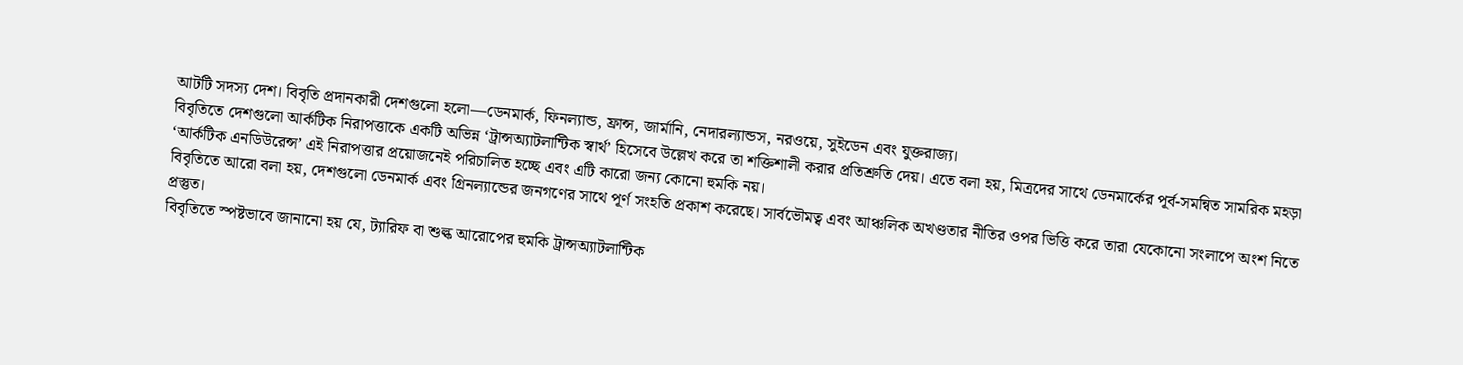আটটি সদস্য দেশ। বিবৃতি প্রদানকারী দেশগুলো হলো—ডেনমার্ক, ফিনল্যান্ড, ফ্রান্স, জার্মানি, নেদারল্যান্ডস, নরওয়ে, সুইডেন এবং যুক্তরাজ্য।
বিবৃতিতে দেশগুলো আর্কটিক নিরাপত্তাকে একটি অভিন্ন ‘ট্রান্সঅ্যাটলান্টিক স্বার্থ’ হিসেবে উল্লেখ করে তা শক্তিশালী করার প্রতিশ্রুতি দেয়। এতে বলা হয়, মিত্রদের সাথে ডেনমার্কের পূর্ব-সমন্বিত সামরিক মহড়া ‘আর্কটিক এনডিউরেন্স’ এই নিরাপত্তার প্রয়োজনেই পরিচালিত হচ্ছে এবং এটি কারো জন্য কোনো হুমকি নয়।
বিবৃতিতে আরো বলা হয়, দেশগুলো ডেনমার্ক এবং গ্রিনল্যান্ডের জনগণের সাথে পূর্ণ সংহতি প্রকাশ করেছে। সার্বভৌমত্ব এবং আঞ্চলিক অখণ্ডতার নীতির ওপর ভিত্তি করে তারা যেকোনো সংলাপে অংশ নিতে প্রস্তুত।
বিবৃতিতে স্পষ্টভাবে জানানো হয় যে, ট্যারিফ বা শুল্ক আরোপের হুমকি ট্রান্সঅ্যাটলান্টিক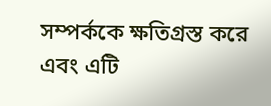সম্পর্ককে ক্ষতিগ্রস্ত করে এবং এটি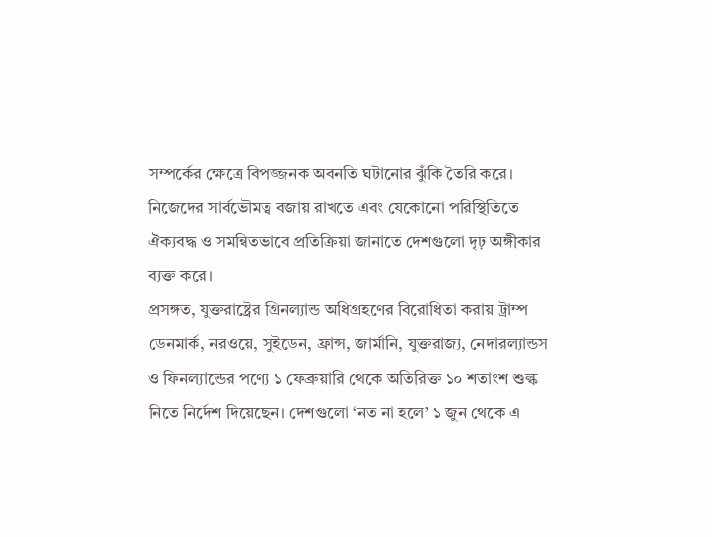সম্পর্কের ক্ষেত্রে বিপজ্জনক অবনতি ঘটানোর ঝুঁকি তৈরি করে।
নিজেদের সার্বভৌমত্ব বজায় রাখতে এবং যেকোনো পরিস্থিতিতে ঐক্যবদ্ধ ও সমন্বিতভাবে প্রতিক্রিয়া জানাতে দেশগুলো দৃঢ় অঙ্গীকার ব্যক্ত করে।
প্রসঙ্গত, যুক্তরাষ্ট্রের গ্রিনল্যান্ড অধিগ্রহণের বিরোধিতা করায় ট্রাম্প ডেনমার্ক, নরওয়ে, সুইডেন, ফ্রান্স, জার্মানি, যুক্তরাজ্য, নেদারল্যান্ডস ও ফিনল্যান্ডের পণ্যে ১ ফেব্রুয়ারি থেকে অতিরিক্ত ১০ শতাংশ শুল্ক নিতে নির্দেশ দিয়েছেন। দেশগুলো ‘নত না হলে’ ১ জুন থেকে এ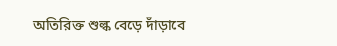অতিরিক্ত শুল্ক বেড়ে দাঁড়াবে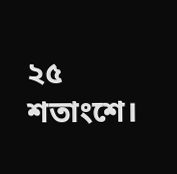২৫ শতাংশে।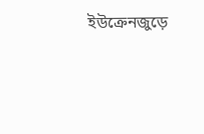ইউক্রেনজুড়ে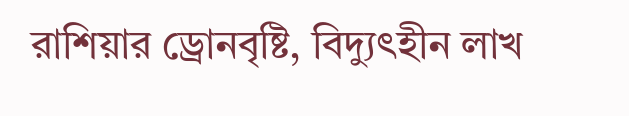রাশিয়ার ড্রোনবৃষ্টি, বিদ্যুৎহীন লাখ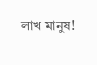লাখ মানুষ!